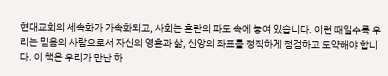현대교회의 세속화가 가속화되고, 사회는 혼란의 파도 속에 놓여 있습니다. 이런 때일수록 우리는 믿음의 사람으로서 자신의 영혼과 삶, 신앙의 좌표를 정직하게 점검하고 도약해야 합니다. 이 책은 우리가 만난 하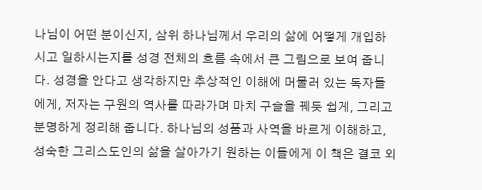나님이 어떤 분이신지, 삼위 하나님께서 우리의 삶에 어떻게 개입하시고 일하시는지를 성경 전체의 흐름 속에서 큰 그림으로 보여 줍니다. 성경을 안다고 생각하지만 추상적인 이해에 머물러 있는 독자들에게, 저자는 구원의 역사를 따라가며 마치 구슬을 꿰듯 쉽게, 그리고 분명하게 정리해 줍니다. 하나님의 성품과 사역을 바르게 이해하고, 성숙한 그리스도인의 삶을 살아가기 원하는 이들에게 이 책은 결코 외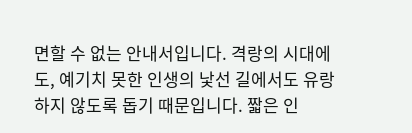면할 수 없는 안내서입니다. 격랑의 시대에도, 예기치 못한 인생의 낯선 길에서도 유랑하지 않도록 돕기 때문입니다. 짧은 인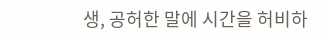생, 공허한 말에 시간을 허비하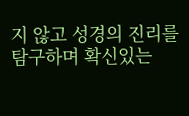지 않고 성경의 진리를 탐구하며 확신있는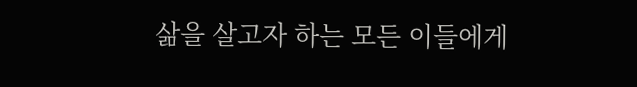삶을 살고자 하는 모든 이들에게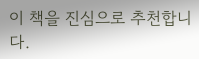이 책을 진심으로 추천합니다.